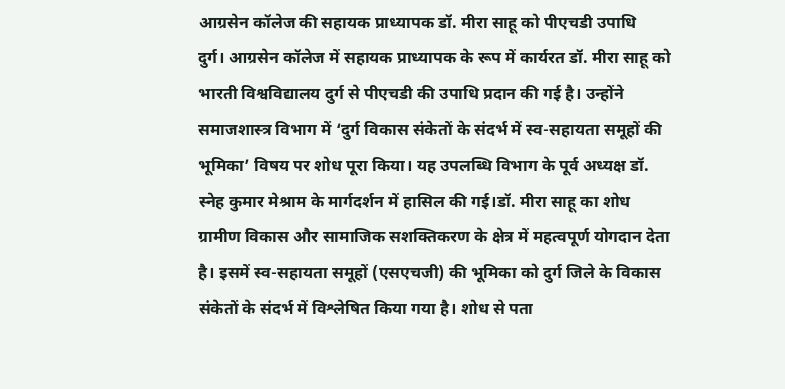आग्रसेन कॉलेज की सहायक प्राध्यापक डॉ. मीरा साहू को पीएचडी उपाधि
दुर्ग। आग्रसेन कॉलेज में सहायक प्राध्यापक के रूप में कार्यरत डॉ. मीरा साहू को भारती विश्वविद्यालय दुर्ग से पीएचडी की उपाधि प्रदान की गई है। उन्होंने समाजशास्त्र विभाग में ‘दुर्ग विकास संकेतों के संदर्भ में स्व-सहायता समूहों की भूमिका’ विषय पर शोध पूरा किया। यह उपलब्धि विभाग के पूर्व अध्यक्ष डॉ. स्नेह कुमार मेश्राम के मार्गदर्शन में हासिल की गई।डॉ. मीरा साहू का शोध ग्रामीण विकास और सामाजिक सशक्तिकरण के क्षेत्र में महत्वपूर्ण योगदान देता है। इसमें स्व-सहायता समूहों (एसएचजी) की भूमिका को दुर्ग जिले के विकास संकेतों के संदर्भ में विश्लेषित किया गया है। शोध से पता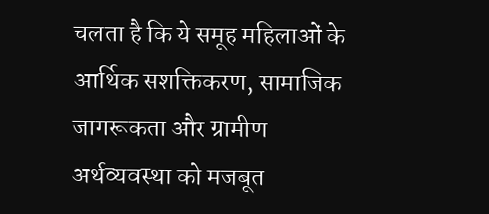चलता है कि ये समूह महिलाओं के आर्थिक सशक्तिकरण, सामाजिक जागरूकता और ग्रामीण अर्थव्यवस्था को मजबूत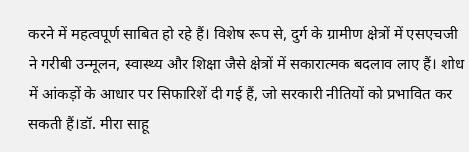करने में महत्वपूर्ण साबित हो रहे हैं। विशेष रूप से, दुर्ग के ग्रामीण क्षेत्रों में एसएचजी ने गरीबी उन्मूलन, स्वास्थ्य और शिक्षा जैसे क्षेत्रों में सकारात्मक बदलाव लाए हैं। शोध में आंकड़ों के आधार पर सिफारिशें दी गई हैं, जो सरकारी नीतियों को प्रभावित कर सकती हैं।डॉ. मीरा साहू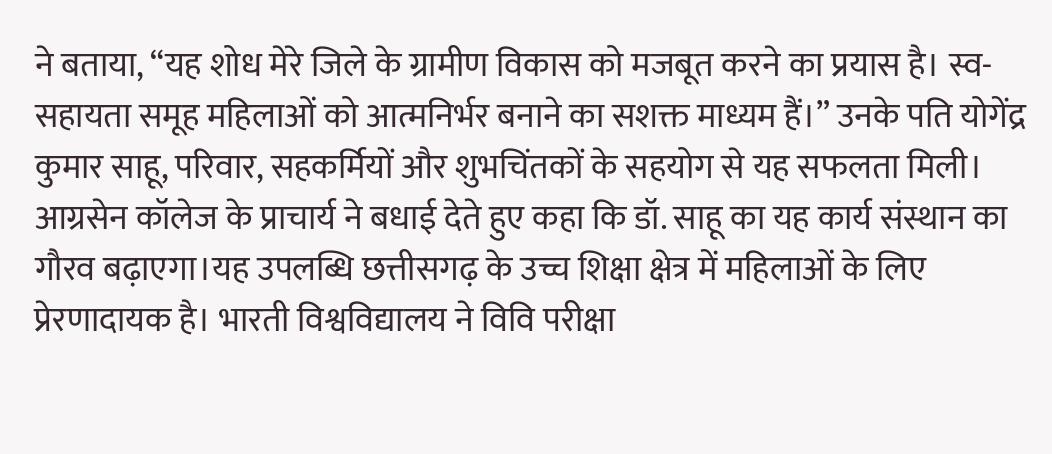ने बताया, “यह शोध मेरे जिले के ग्रामीण विकास को मजबूत करने का प्रयास है। स्व-सहायता समूह महिलाओं को आत्मनिर्भर बनाने का सशक्त माध्यम हैं।” उनके पति योगेंद्र कुमार साहू, परिवार, सहकर्मियों और शुभचिंतकों के सहयोग से यह सफलता मिली। आग्रसेन कॉलेज के प्राचार्य ने बधाई देते हुए कहा कि डॉ. साहू का यह कार्य संस्थान का गौरव बढ़ाएगा।यह उपलब्धि छत्तीसगढ़ के उच्च शिक्षा क्षेत्र में महिलाओं के लिए प्रेरणादायक है। भारती विश्वविद्यालय ने विवि परीक्षा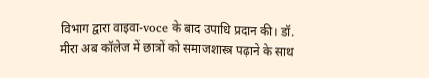विभाग द्वारा वाइवा-voce के बाद उपाधि प्रदान की। डॉ. मीरा अब कॉलेज में छात्रों को समाजशास्त्र पढ़ाने के साथ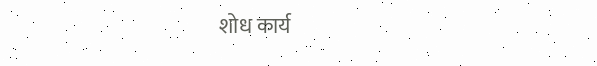शोध कार्य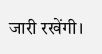जारी रखेंगी।